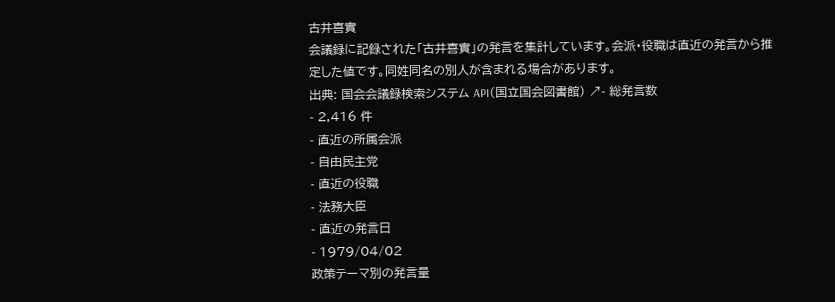古井喜實
会議録に記録された「古井喜實」の発言を集計しています。会派・役職は直近の発言から推定した値です。同姓同名の別人が含まれる場合があります。
出典: 国会会議録検索システム API(国立国会図書館) ↗- 総発言数
- 2,416 件
- 直近の所属会派
- 自由民主党
- 直近の役職
- 法務大臣
- 直近の発言日
- 1979/04/02
政策テーマ別の発言量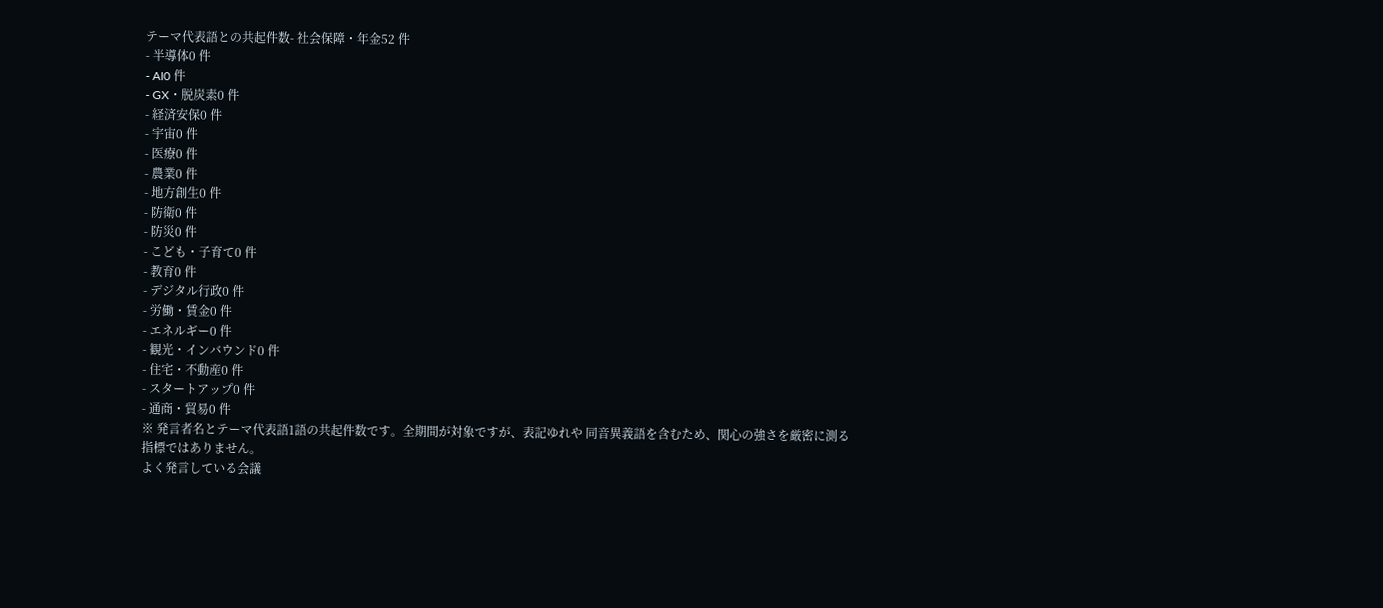テーマ代表語との共起件数- 社会保障・年金52 件
- 半導体0 件
- AI0 件
- GX・脱炭素0 件
- 経済安保0 件
- 宇宙0 件
- 医療0 件
- 農業0 件
- 地方創生0 件
- 防衛0 件
- 防災0 件
- こども・子育て0 件
- 教育0 件
- デジタル行政0 件
- 労働・賃金0 件
- エネルギー0 件
- 観光・インバウンド0 件
- 住宅・不動産0 件
- スタートアップ0 件
- 通商・貿易0 件
※ 発言者名とテーマ代表語1語の共起件数です。全期間が対象ですが、表記ゆれや 同音異義語を含むため、関心の強さを厳密に測る指標ではありません。
よく発言している会議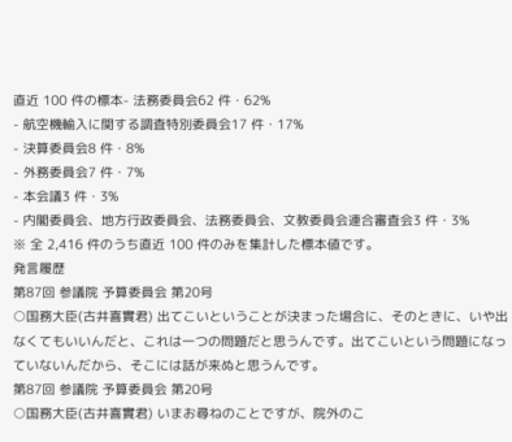直近 100 件の標本- 法務委員会62 件・62%
- 航空機輸入に関する調査特別委員会17 件・17%
- 決算委員会8 件・8%
- 外務委員会7 件・7%
- 本会議3 件・3%
- 内閣委員会、地方行政委員会、法務委員会、文教委員会連合審査会3 件・3%
※ 全 2,416 件のうち直近 100 件のみを集計した標本値です。
発言履歴
第87回 参議院 予算委員会 第20号
○国務大臣(古井喜實君) 出てこいということが決まった場合に、そのときに、いや出なくてもいいんだと、これは一つの問題だと思うんです。出てこいという問題になっていないんだから、そこには話が来ぬと思うんです。
第87回 参議院 予算委員会 第20号
○国務大臣(古井喜實君) いまお尋ねのことですが、院外のこ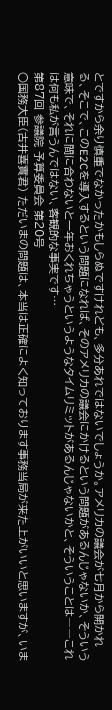とですから余り慎重でなかったかもしらぬですけれども、多分あれではないでしょうか。アメリカの議会が七月から開かれる、そこで、このE2Cを導入するという問題になれば、そのアメリカの議会にかけるという問題があるんじゃないか、そういう意味で、それに間に合わないと一年おくれちゃうというようなタイムリミットがあるんじゃないかと、そういうことは――これは何も私が言うんではない、客観的な事実です…
第87回 参議院 予算委員会 第20号
○国務大臣(古井喜實君) ただいまの問題は、本当は正確によく知っております事務当局が来た上がいいと思いますが、いま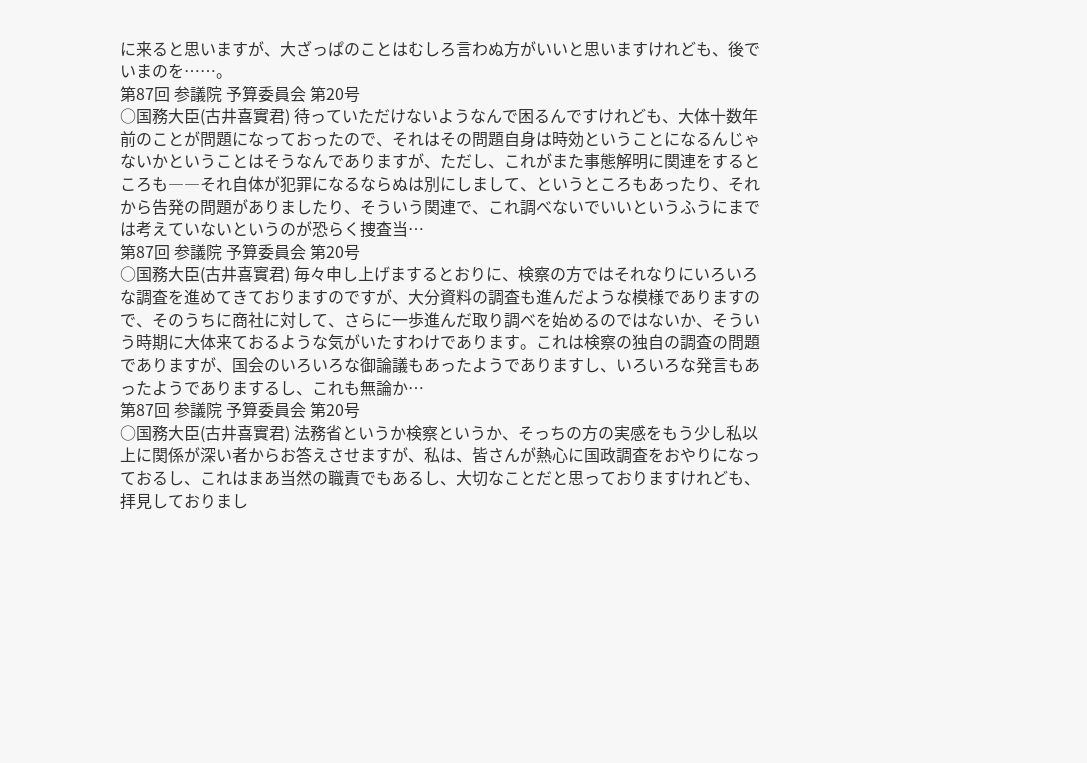に来ると思いますが、大ざっぱのことはむしろ言わぬ方がいいと思いますけれども、後でいまのを……。
第87回 参議院 予算委員会 第20号
○国務大臣(古井喜實君) 待っていただけないようなんで困るんですけれども、大体十数年前のことが問題になっておったので、それはその問題自身は時効ということになるんじゃないかということはそうなんでありますが、ただし、これがまた事態解明に関連をするところも――それ自体が犯罪になるならぬは別にしまして、というところもあったり、それから告発の問題がありましたり、そういう関連で、これ調べないでいいというふうにまでは考えていないというのが恐らく捜査当…
第87回 参議院 予算委員会 第20号
○国務大臣(古井喜實君) 毎々申し上げまするとおりに、検察の方ではそれなりにいろいろな調査を進めてきておりますのですが、大分資料の調査も進んだような模様でありますので、そのうちに商社に対して、さらに一歩進んだ取り調べを始めるのではないか、そういう時期に大体来ておるような気がいたすわけであります。これは検察の独自の調査の問題でありますが、国会のいろいろな御論議もあったようでありますし、いろいろな発言もあったようでありまするし、これも無論か…
第87回 参議院 予算委員会 第20号
○国務大臣(古井喜實君) 法務省というか検察というか、そっちの方の実感をもう少し私以上に関係が深い者からお答えさせますが、私は、皆さんが熱心に国政調査をおやりになっておるし、これはまあ当然の職責でもあるし、大切なことだと思っておりますけれども、拝見しておりまし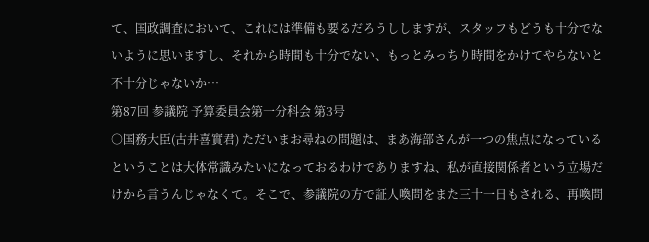て、国政調査において、これには準備も要るだろうししますが、スタッフもどうも十分でないように思いますし、それから時間も十分でない、もっとみっちり時間をかけてやらないと不十分じゃないか…
第87回 参議院 予算委員会第一分科会 第3号
○国務大臣(古井喜實君) ただいまお尋ねの問題は、まあ海部さんが一つの焦点になっているということは大体常識みたいになっておるわけでありますね、私が直接関係者という立場だけから言うんじゃなくて。そこで、参議院の方で証人喚問をまた三十一日もされる、再喚問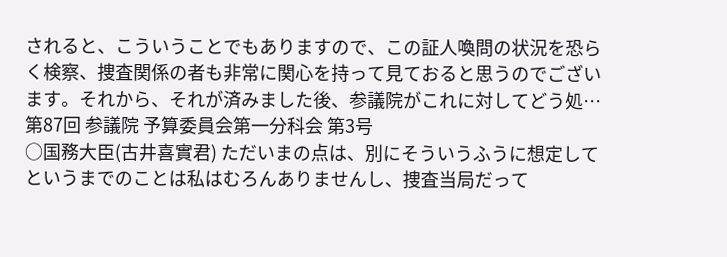されると、こういうことでもありますので、この証人喚問の状況を恐らく検察、捜査関係の者も非常に関心を持って見ておると思うのでございます。それから、それが済みました後、参議院がこれに対してどう処…
第87回 参議院 予算委員会第一分科会 第3号
○国務大臣(古井喜實君) ただいまの点は、別にそういうふうに想定してというまでのことは私はむろんありませんし、捜査当局だって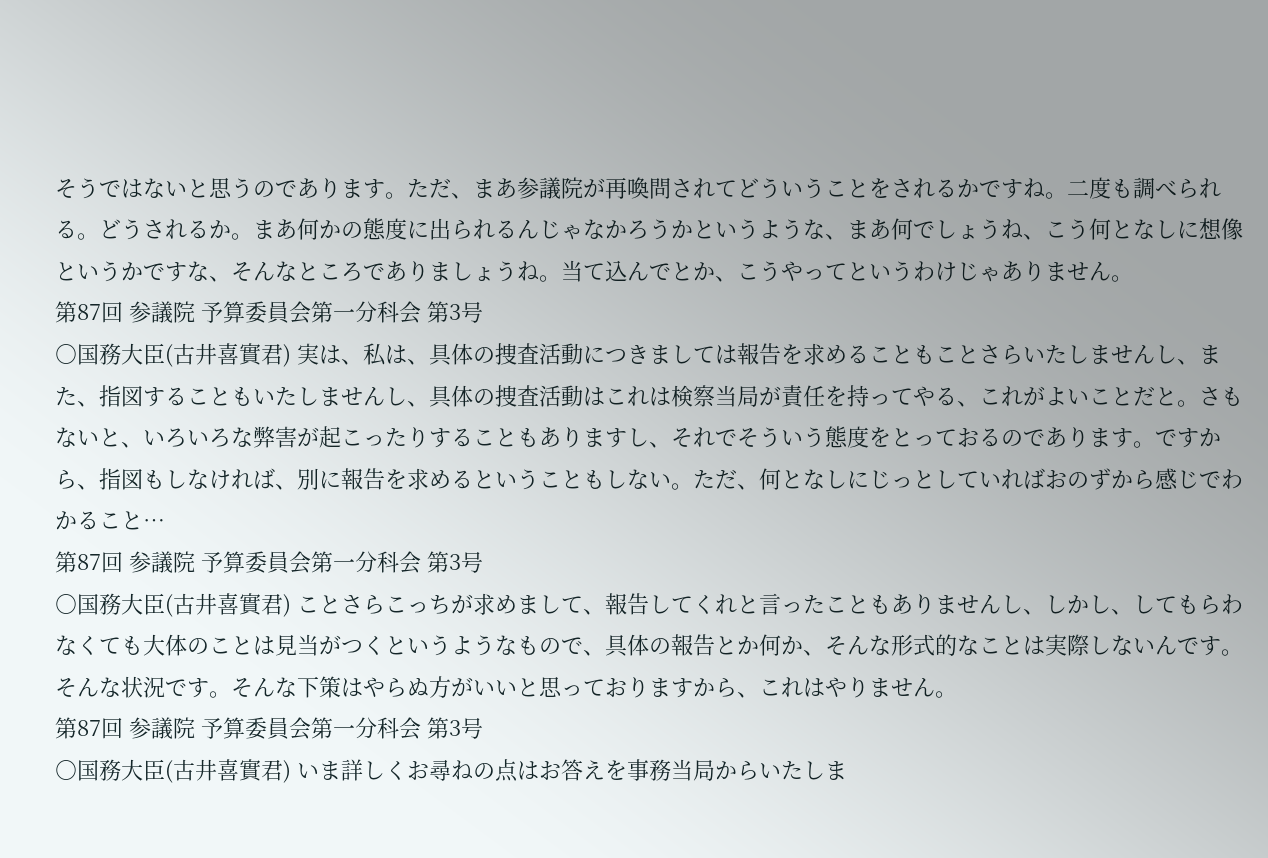そうではないと思うのであります。ただ、まあ参議院が再喚問されてどういうことをされるかですね。二度も調べられる。どうされるか。まあ何かの態度に出られるんじゃなかろうかというような、まあ何でしょうね、こう何となしに想像というかですな、そんなところでありましょうね。当て込んでとか、こうやってというわけじゃありません。
第87回 参議院 予算委員会第一分科会 第3号
○国務大臣(古井喜實君) 実は、私は、具体の捜査活動につきましては報告を求めることもことさらいたしませんし、また、指図することもいたしませんし、具体の捜査活動はこれは検察当局が責任を持ってやる、これがよいことだと。さもないと、いろいろな弊害が起こったりすることもありますし、それでそういう態度をとっておるのであります。ですから、指図もしなければ、別に報告を求めるということもしない。ただ、何となしにじっとしていればおのずから感じでわかること…
第87回 参議院 予算委員会第一分科会 第3号
○国務大臣(古井喜實君) ことさらこっちが求めまして、報告してくれと言ったこともありませんし、しかし、してもらわなくても大体のことは見当がつくというようなもので、具体の報告とか何か、そんな形式的なことは実際しないんです。そんな状況です。そんな下策はやらぬ方がいいと思っておりますから、これはやりません。
第87回 参議院 予算委員会第一分科会 第3号
○国務大臣(古井喜實君) いま詳しくお尋ねの点はお答えを事務当局からいたしま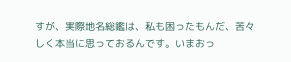すが、実際地名総鑑は、私も困ったもんだ、苦々しく本当に思っておるんです。いまおっ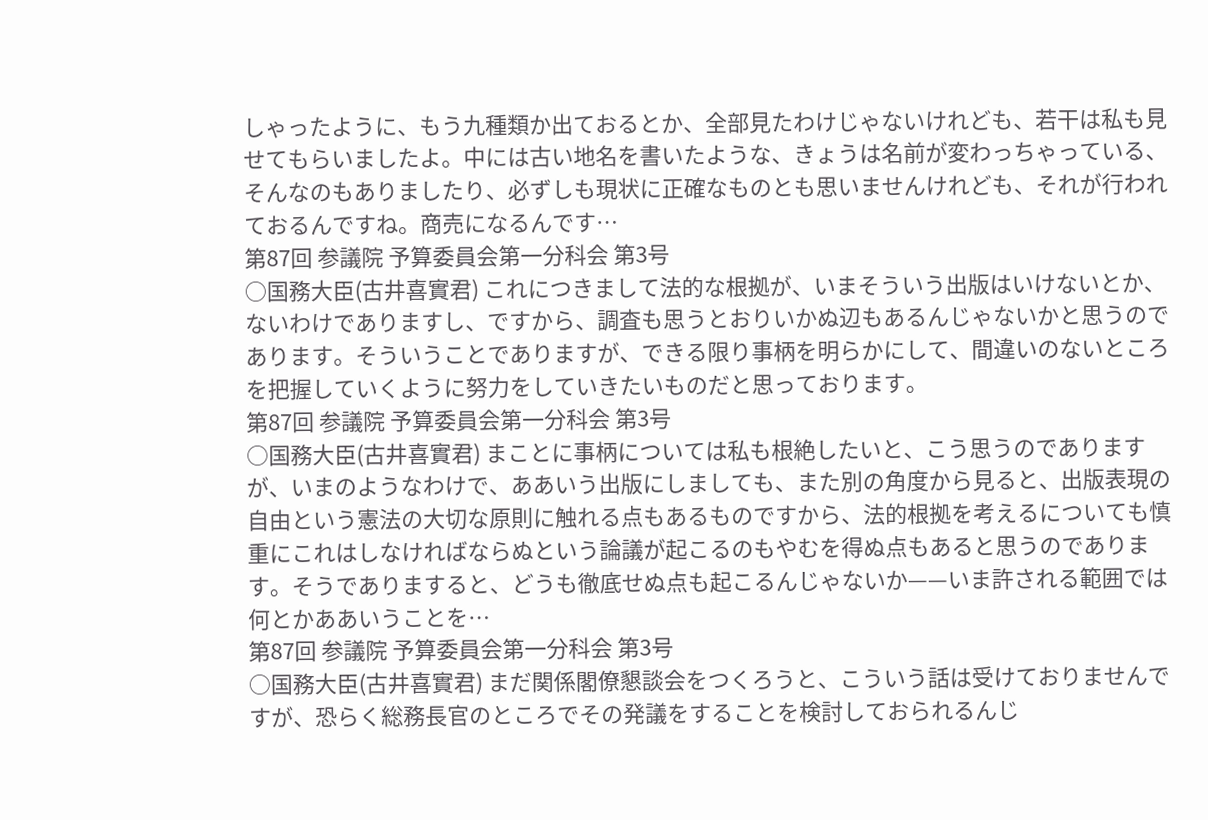しゃったように、もう九種類か出ておるとか、全部見たわけじゃないけれども、若干は私も見せてもらいましたよ。中には古い地名を書いたような、きょうは名前が変わっちゃっている、そんなのもありましたり、必ずしも現状に正確なものとも思いませんけれども、それが行われておるんですね。商売になるんです…
第87回 参議院 予算委員会第一分科会 第3号
○国務大臣(古井喜實君) これにつきまして法的な根拠が、いまそういう出版はいけないとか、ないわけでありますし、ですから、調査も思うとおりいかぬ辺もあるんじゃないかと思うのであります。そういうことでありますが、できる限り事柄を明らかにして、間違いのないところを把握していくように努力をしていきたいものだと思っております。
第87回 参議院 予算委員会第一分科会 第3号
○国務大臣(古井喜實君) まことに事柄については私も根絶したいと、こう思うのでありますが、いまのようなわけで、ああいう出版にしましても、また別の角度から見ると、出版表現の自由という憲法の大切な原則に触れる点もあるものですから、法的根拠を考えるについても慎重にこれはしなければならぬという論議が起こるのもやむを得ぬ点もあると思うのであります。そうでありますると、どうも徹底せぬ点も起こるんじゃないか——いま許される範囲では何とかああいうことを…
第87回 参議院 予算委員会第一分科会 第3号
○国務大臣(古井喜實君) まだ関係閣僚懇談会をつくろうと、こういう話は受けておりませんですが、恐らく総務長官のところでその発議をすることを検討しておられるんじ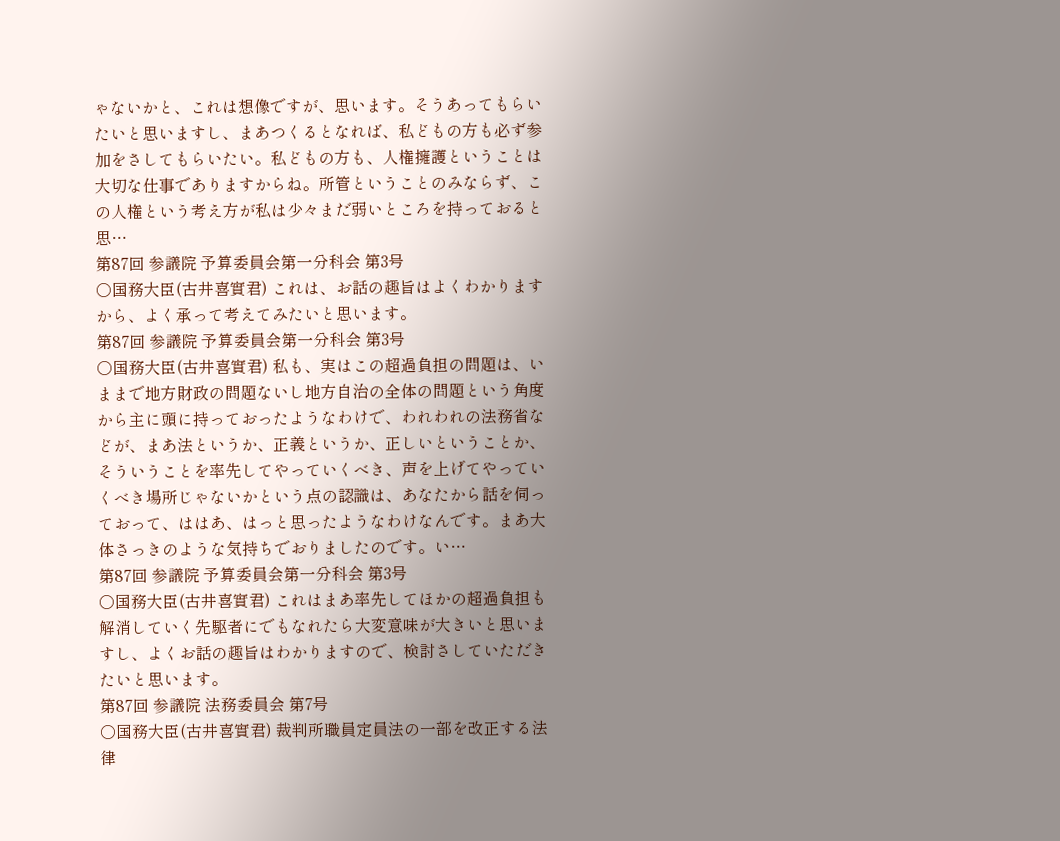ゃないかと、これは想像ですが、思います。そうあってもらいたいと思いますし、まあつくるとなれば、私どもの方も必ず参加をさしてもらいたい。私どもの方も、人権擁護ということは大切な仕事でありますからね。所管ということのみならず、この人権という考え方が私は少々まだ弱いところを持っておると思…
第87回 参議院 予算委員会第一分科会 第3号
○国務大臣(古井喜實君) これは、お話の趣旨はよくわかりますから、よく承って考えてみたいと思います。
第87回 参議院 予算委員会第一分科会 第3号
○国務大臣(古井喜實君) 私も、実はこの超過負担の問題は、いままで地方財政の問題ないし地方自治の全体の問題という角度から主に頭に持っておったようなわけで、われわれの法務省などが、まあ法というか、正義というか、正しいということか、そういうことを率先してやっていくべき、声を上げてやっていくべき場所じゃないかという点の認識は、あなたから話を伺っておって、ははあ、はっと思ったようなわけなんです。まあ大体さっきのような気持ちでおりましたのです。い…
第87回 参議院 予算委員会第一分科会 第3号
○国務大臣(古井喜實君) これはまあ率先してほかの超過負担も解消していく先駆者にでもなれたら大変意味が大きいと思いますし、よくお話の趣旨はわかりますので、検討さしていただきたいと思います。
第87回 参議院 法務委員会 第7号
○国務大臣(古井喜實君) 裁判所職員定員法の一部を改正する法律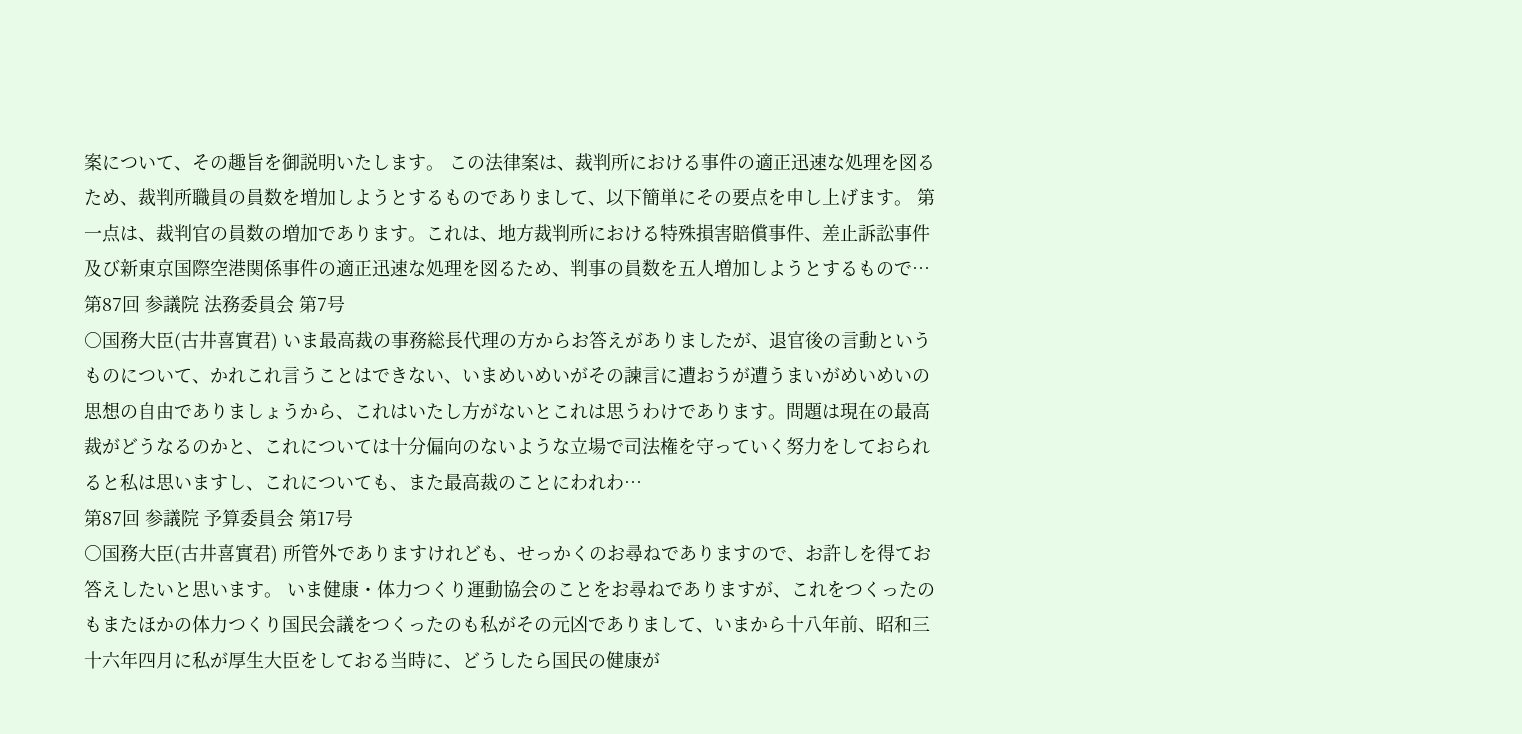案について、その趣旨を御説明いたします。 この法律案は、裁判所における事件の適正迅速な処理を図るため、裁判所職員の員数を増加しようとするものでありまして、以下簡単にその要点を申し上げます。 第一点は、裁判官の員数の増加であります。これは、地方裁判所における特殊損害賠償事件、差止訴訟事件及び新東京国際空港関係事件の適正迅速な処理を図るため、判事の員数を五人増加しようとするもので…
第87回 参議院 法務委員会 第7号
○国務大臣(古井喜實君) いま最高裁の事務総長代理の方からお答えがありましたが、退官後の言動というものについて、かれこれ言うことはできない、いまめいめいがその諫言に遭おうが遭うまいがめいめいの思想の自由でありましょうから、これはいたし方がないとこれは思うわけであります。問題は現在の最高裁がどうなるのかと、これについては十分偏向のないような立場で司法権を守っていく努力をしておられると私は思いますし、これについても、また最高裁のことにわれわ…
第87回 参議院 予算委員会 第17号
○国務大臣(古井喜實君) 所管外でありますけれども、せっかくのお尋ねでありますので、お許しを得てお答えしたいと思います。 いま健康・体力つくり運動協会のことをお尋ねでありますが、これをつくったのもまたほかの体力つくり国民会議をつくったのも私がその元凶でありまして、いまから十八年前、昭和三十六年四月に私が厚生大臣をしておる当時に、どうしたら国民の健康が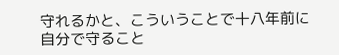守れるかと、こういうことで十八年前に自分で守ること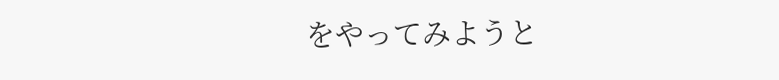をやってみようと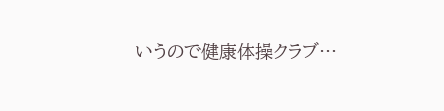いうので健康体操クラブ…